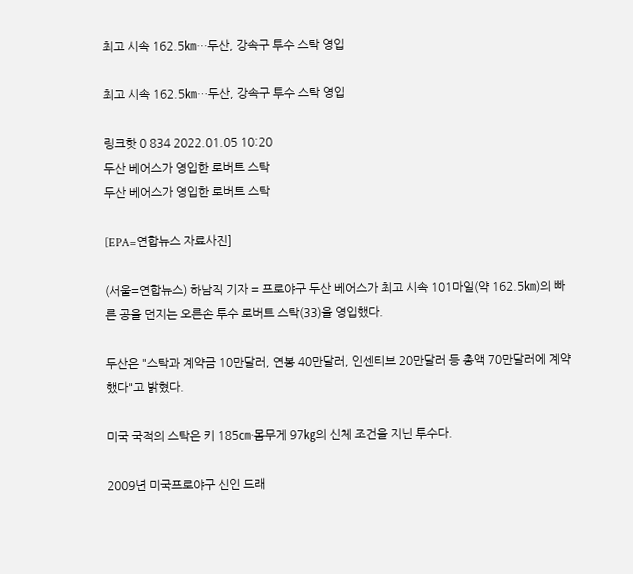최고 시속 162.5㎞…두산, 강속구 투수 스탁 영입

최고 시속 162.5㎞…두산, 강속구 투수 스탁 영입

링크핫 0 834 2022.01.05 10:20
두산 베어스가 영입한 로버트 스탁
두산 베어스가 영입한 로버트 스탁

[EPA=연합뉴스 자료사진]

(서울=연합뉴스) 하남직 기자 = 프로야구 두산 베어스가 최고 시속 101마일(약 162.5㎞)의 빠른 공을 던지는 오른손 투수 로버트 스탁(33)을 영입했다.

두산은 "스탁과 계약금 10만달러, 연봉 40만달러, 인센티브 20만달러 등 총액 70만달러에 계약했다"고 밝혔다.

미국 국적의 스탁은 키 185㎝·몸무게 97㎏의 신체 조건을 지닌 투수다.

2009년 미국프로야구 신인 드래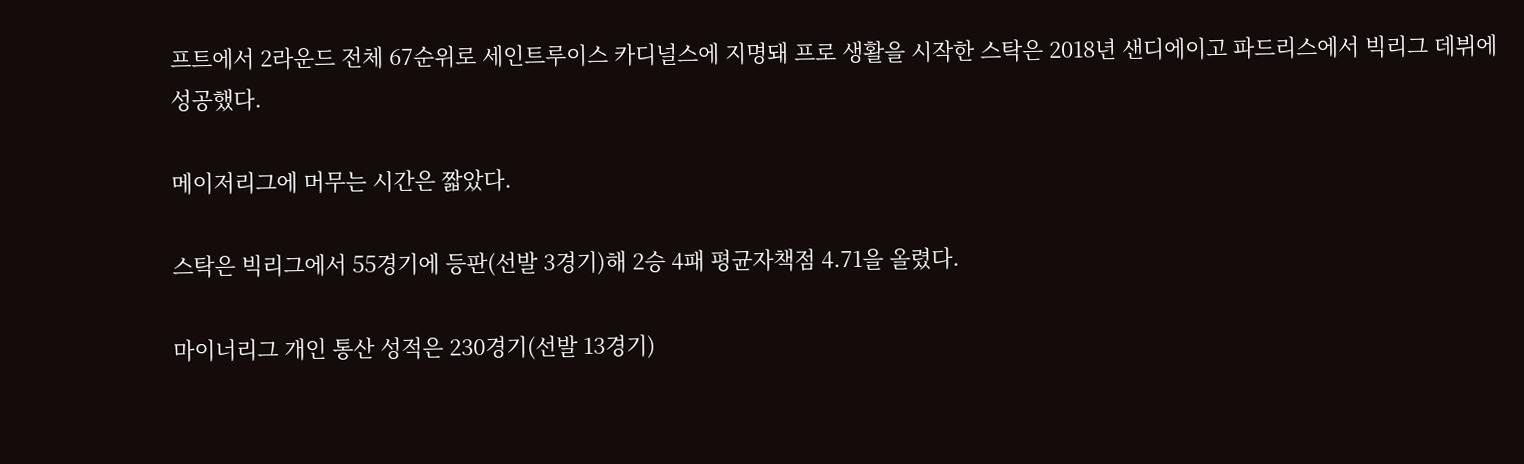프트에서 2라운드 전체 67순위로 세인트루이스 카디널스에 지명돼 프로 생활을 시작한 스탁은 2018년 샌디에이고 파드리스에서 빅리그 데뷔에 성공했다.

메이저리그에 머무는 시간은 짧았다.

스탁은 빅리그에서 55경기에 등판(선발 3경기)해 2승 4패 평균자책점 4.71을 올렸다.

마이너리그 개인 통산 성적은 230경기(선발 13경기)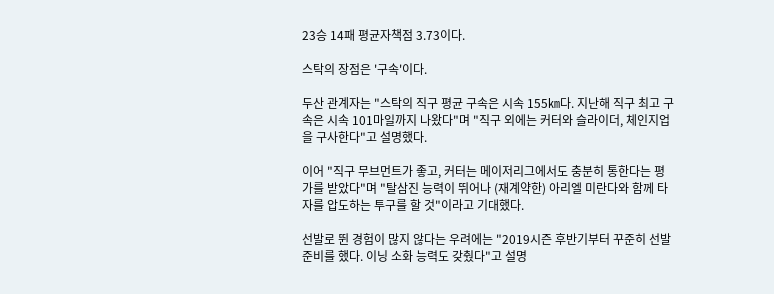23승 14패 평균자책점 3.73이다.

스탁의 장점은 '구속'이다.

두산 관계자는 "스탁의 직구 평균 구속은 시속 155㎞다. 지난해 직구 최고 구속은 시속 101마일까지 나왔다"며 "직구 외에는 커터와 슬라이더, 체인지업을 구사한다"고 설명했다.

이어 "직구 무브먼트가 좋고, 커터는 메이저리그에서도 충분히 통한다는 평가를 받았다"며 "탈삼진 능력이 뛰어나 (재계약한) 아리엘 미란다와 함께 타자를 압도하는 투구를 할 것"이라고 기대했다.

선발로 뛴 경험이 많지 않다는 우려에는 "2019시즌 후반기부터 꾸준히 선발 준비를 했다. 이닝 소화 능력도 갖췄다"고 설명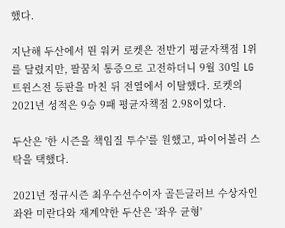했다.

지난해 두산에서 뛴 워커 로켓은 전반기 평균자책점 1위를 달렸지만, 팔꿈치 통증으로 고전하더니 9월 30일 LG 트윈스전 등판을 마친 뒤 전열에서 이탈했다. 로켓의 2021년 성적은 9승 9패 평균자책점 2.98이었다.

두산은 '한 시즌을 책임질 투수'를 원했고, 파이어볼러 스탁을 택했다.

2021년 정규시즌 최우수선수이자 골든글러브 수상자인 좌완 미란다와 재계약한 두산은 '좌우 균형'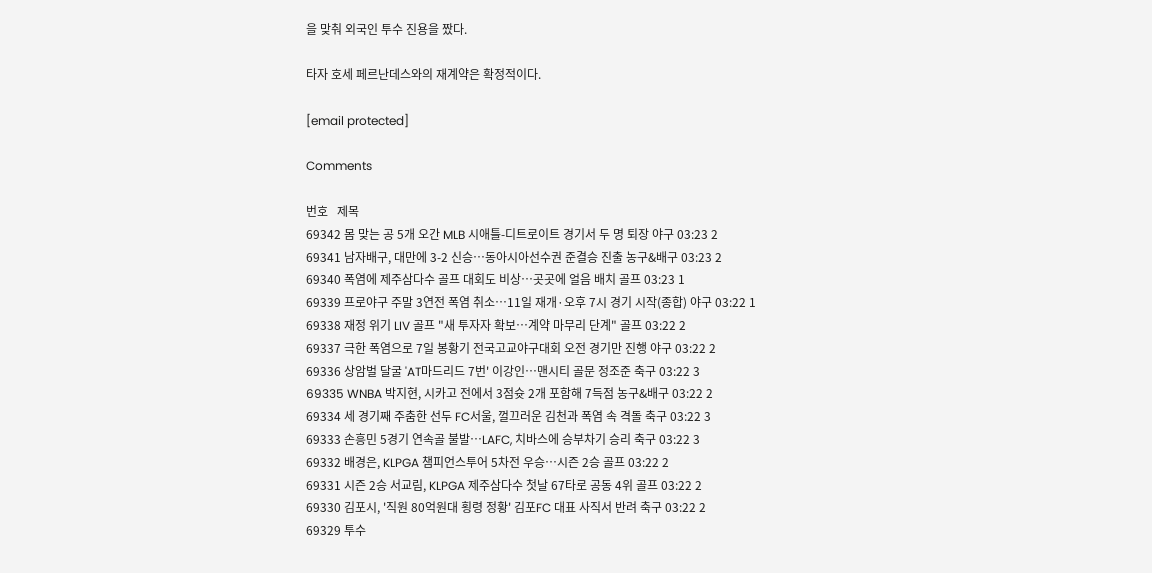을 맞춰 외국인 투수 진용을 짰다.

타자 호세 페르난데스와의 재계약은 확정적이다.

[email protected]

Comments

번호   제목
69342 몸 맞는 공 5개 오간 MLB 시애틀-디트로이트 경기서 두 명 퇴장 야구 03:23 2
69341 남자배구, 대만에 3-2 신승…동아시아선수권 준결승 진출 농구&배구 03:23 2
69340 폭염에 제주삼다수 골프 대회도 비상…곳곳에 얼음 배치 골프 03:23 1
69339 프로야구 주말 3연전 폭염 취소…11일 재개·오후 7시 경기 시작(종합) 야구 03:22 1
69338 재정 위기 LIV 골프 "새 투자자 확보…계약 마무리 단계" 골프 03:22 2
69337 극한 폭염으로 7일 봉황기 전국고교야구대회 오전 경기만 진행 야구 03:22 2
69336 상암벌 달굴 'AT마드리드 7번' 이강인…맨시티 골문 정조준 축구 03:22 3
69335 WNBA 박지현, 시카고 전에서 3점슛 2개 포함해 7득점 농구&배구 03:22 2
69334 세 경기째 주춤한 선두 FC서울, 껄끄러운 김천과 폭염 속 격돌 축구 03:22 3
69333 손흥민 5경기 연속골 불발…LAFC, 치바스에 승부차기 승리 축구 03:22 3
69332 배경은, KLPGA 챔피언스투어 5차전 우승…시즌 2승 골프 03:22 2
69331 시즌 2승 서교림, KLPGA 제주삼다수 첫날 67타로 공동 4위 골프 03:22 2
69330 김포시, '직원 80억원대 횡령 정황' 김포FC 대표 사직서 반려 축구 03:22 2
69329 투수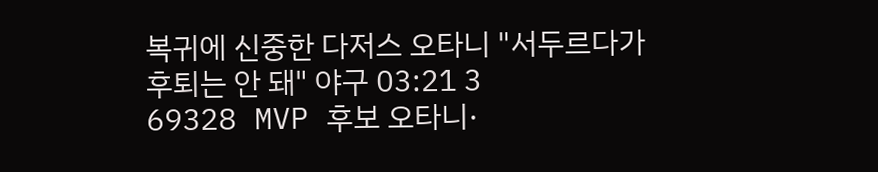복귀에 신중한 다저스 오타니 "서두르다가 후퇴는 안 돼" 야구 03:21 3
69328 MVP 후보 오타니·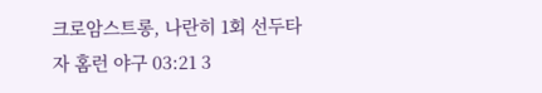크로암스트롱, 나란히 1회 선두타자 홈런 야구 03:21 3